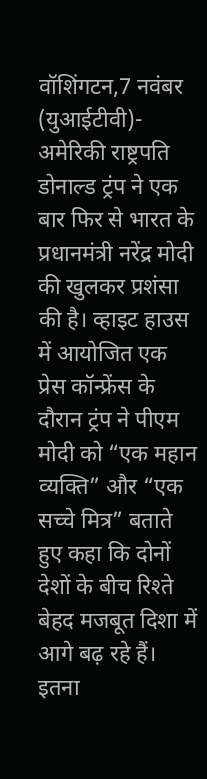वॉशिंगटन,7 नवंबर (युआईटीवी)- अमेरिकी राष्ट्रपति डोनाल्ड ट्रंप ने एक बार फिर से भारत के प्रधानमंत्री नरेंद्र मोदी की खुलकर प्रशंसा की है। व्हाइट हाउस में आयोजित एक प्रेस कॉन्फ्रेंस के दौरान ट्रंप ने पीएम मोदी को “एक महान व्यक्ति” और “एक सच्चे मित्र” बताते हुए कहा कि दोनों देशों के बीच रिश्ते बेहद मजबूत दिशा में आगे बढ़ रहे हैं। इतना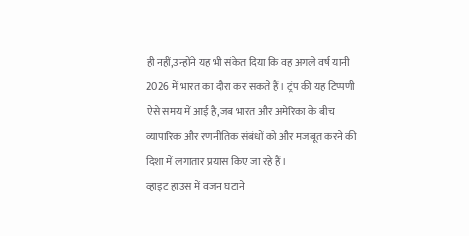ही नहीं,उन्होंने यह भी संकेत दिया कि वह अगले वर्ष यानी 2026 में भारत का दौरा कर सकते हैं। ट्रंप की यह टिप्पणी ऐसे समय में आई है,जब भारत और अमेरिका के बीच व्यापारिक और रणनीतिक संबंधों को और मजबूत करने की दिशा में लगातार प्रयास किए जा रहे हैं।
व्हाइट हाउस में वजन घटाने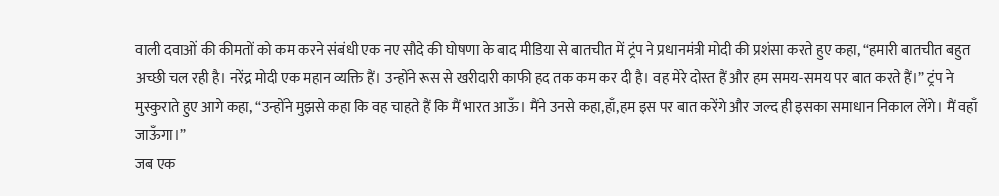वाली दवाओं की कीमतों को कम करने संबंधी एक नए सौदे की घोषणा के बाद मीडिया से बातचीत में ट्रंप ने प्रधानमंत्री मोदी की प्रशंसा करते हुए कहा, “हमारी बातचीत बहुत अच्छी चल रही है। नरेंद्र मोदी एक महान व्यक्ति हैं। उन्होंने रूस से खरीदारी काफी हद तक कम कर दी है। वह मेरे दोस्त हैं और हम समय-समय पर बात करते हैं।” ट्रंप ने मुस्कुराते हुए आगे कहा, “उन्होंने मुझसे कहा कि वह चाहते हैं कि मैं भारत आऊँ। मैंने उनसे कहा,हाँ,हम इस पर बात करेंगे और जल्द ही इसका समाधान निकाल लेंगे। मैं वहाँ जाऊँगा।”
जब एक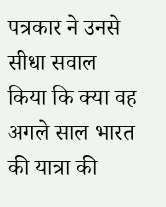पत्रकार ने उनसे सीधा सवाल किया कि क्या वह अगले साल भारत की यात्रा की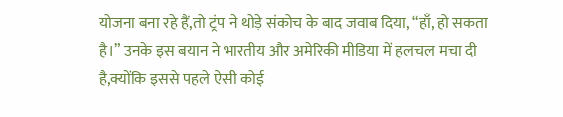योजना बना रहे हैं,तो ट्रंप ने थोड़े संकोच के बाद जवाब दिया, “हाँ, हो सकता है।” उनके इस बयान ने भारतीय और अमेरिकी मीडिया में हलचल मचा दी है,क्योंकि इससे पहले ऐसी कोई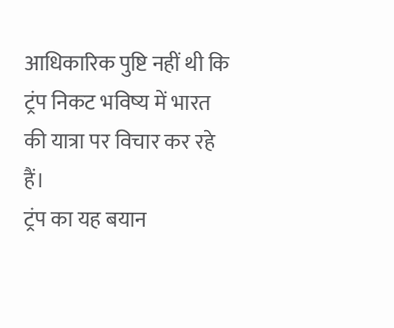आधिकारिक पुष्टि नहीं थी कि ट्रंप निकट भविष्य में भारत की यात्रा पर विचार कर रहे हैं।
ट्रंप का यह बयान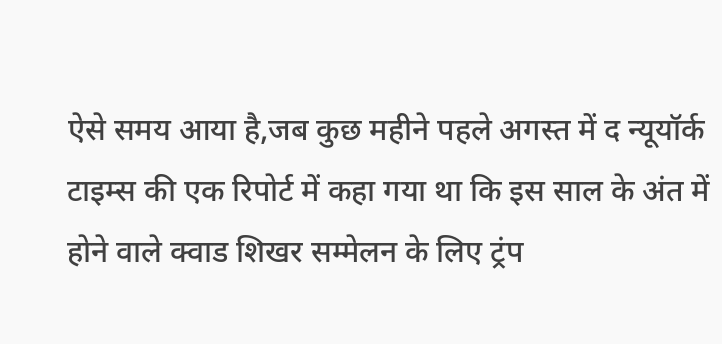ऐसे समय आया है,जब कुछ महीने पहले अगस्त में द न्यूयॉर्क टाइम्स की एक रिपोर्ट में कहा गया था कि इस साल के अंत में होने वाले क्वाड शिखर सम्मेलन के लिए ट्रंप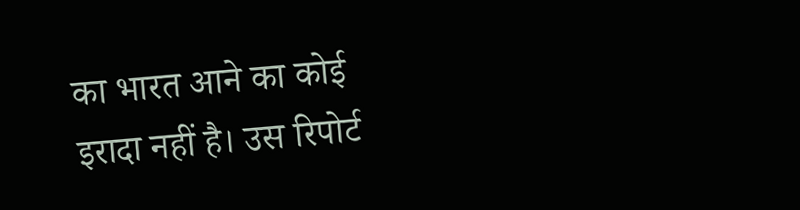का भारत आने का कोई इरादा नहीं है। उस रिपोर्ट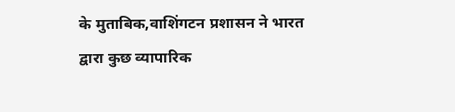के मुताबिक,वाशिंगटन प्रशासन ने भारत द्वारा कुछ व्यापारिक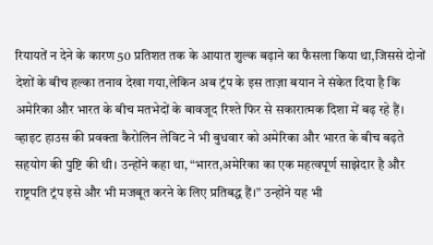रियायतें न देने के कारण 50 प्रतिशत तक के आयात शुल्क बढ़ाने का फैसला किया था,जिससे दोनों देशों के बीच हल्का तनाव देखा गया,लेकिन अब ट्रंप के इस ताज़ा बयान ने संकेत दिया है कि अमेरिका और भारत के बीच मतभेदों के बावजूद रिश्ते फिर से सकारात्मक दिशा में बढ़ रहे हैं।
व्हाइट हाउस की प्रवक्ता कैरोलिन लेविट ने भी बुधवार को अमेरिका और भारत के बीच बढ़ते सहयोग की पुष्टि की थी। उन्होंने कहा था, “भारत,अमेरिका का एक महत्वपूर्ण साझेदार है और राष्ट्रपति ट्रंप इसे और भी मजबूत करने के लिए प्रतिबद्ध हैं।” उन्होंने यह भी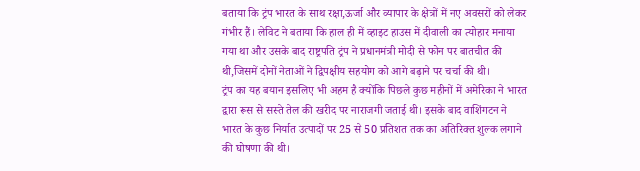बताया कि ट्रंप भारत के साथ रक्षा,ऊर्जा और व्यापार के क्षेत्रों में नए अवसरों को लेकर गंभीर हैं। लेविट ने बताया कि हाल ही में व्हाइट हाउस में दीवाली का त्योहार मनाया गया था और उसके बाद राष्ट्रपति ट्रंप ने प्रधानमंत्री मोदी से फोन पर बातचीत की थी,जिसमें दोनों नेताओं ने द्विपक्षीय सहयोग को आगे बढ़ाने पर चर्चा की थी।
ट्रंप का यह बयान इसलिए भी अहम है क्योंकि पिछले कुछ महीनों में अमेरिका ने भारत द्वारा रूस से सस्ते तेल की खरीद पर नाराजगी जताई थी। इसके बाद वाशिंगटन ने भारत के कुछ निर्यात उत्पादों पर 25 से 50 प्रतिशत तक का अतिरिक्त शुल्क लगाने की घोषणा की थी।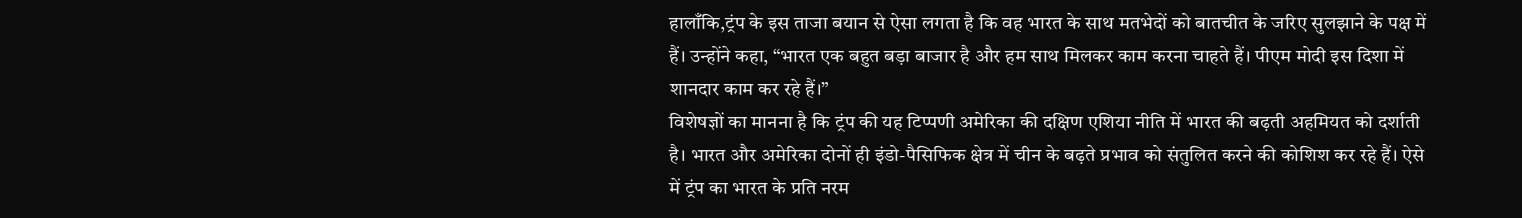हालाँकि,ट्रंप के इस ताजा बयान से ऐसा लगता है कि वह भारत के साथ मतभेदों को बातचीत के जरिए सुलझाने के पक्ष में हैं। उन्होंने कहा, “भारत एक बहुत बड़ा बाजार है और हम साथ मिलकर काम करना चाहते हैं। पीएम मोदी इस दिशा में शानदार काम कर रहे हैं।”
विशेषज्ञों का मानना है कि ट्रंप की यह टिप्पणी अमेरिका की दक्षिण एशिया नीति में भारत की बढ़ती अहमियत को दर्शाती है। भारत और अमेरिका दोनों ही इंडो-पैसिफिक क्षेत्र में चीन के बढ़ते प्रभाव को संतुलित करने की कोशिश कर रहे हैं। ऐसे में ट्रंप का भारत के प्रति नरम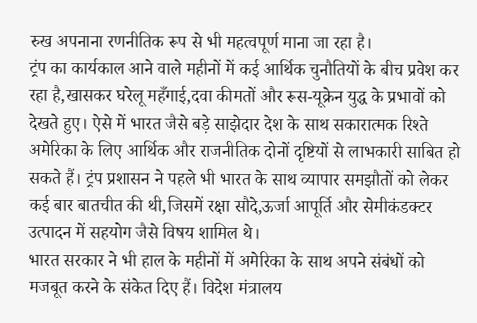रुख अपनाना रणनीतिक रूप से भी महत्वपूर्ण माना जा रहा है।
ट्रंप का कार्यकाल आने वाले महीनों में कई आर्थिक चुनौतियों के बीच प्रवेश कर रहा है,खासकर घरेलू महँगाई,दवा कीमतों और रूस-यूक्रेन युद्ध के प्रभावों को देखते हुए। ऐसे में भारत जैसे बड़े साझेदार देश के साथ सकारात्मक रिश्ते अमेरिका के लिए आर्थिक और राजनीतिक दोनों दृष्टियों से लाभकारी साबित हो सकते हैं। ट्रंप प्रशासन ने पहले भी भारत के साथ व्यापार समझौतों को लेकर कई बार बातचीत की थी,जिसमें रक्षा सौदे,ऊर्जा आपूर्ति और सेमीकंडक्टर उत्पादन में सहयोग जैसे विषय शामिल थे।
भारत सरकार ने भी हाल के महीनों में अमेरिका के साथ अपने संबंधों को मजबूत करने के संकेत दिए हैं। विदेश मंत्रालय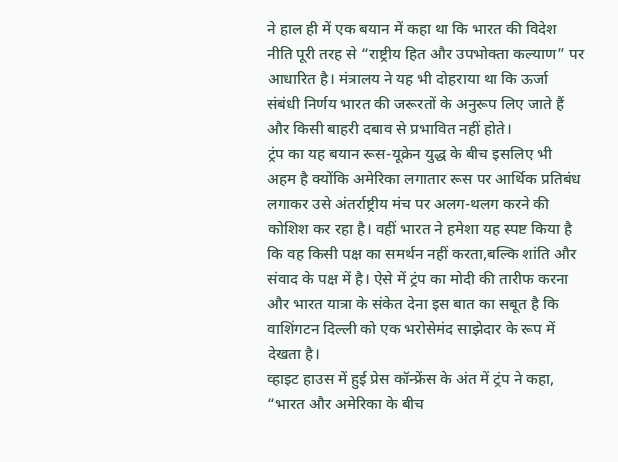ने हाल ही में एक बयान में कहा था कि भारत की विदेश नीति पूरी तरह से “राष्ट्रीय हित और उपभोक्ता कल्याण” पर आधारित है। मंत्रालय ने यह भी दोहराया था कि ऊर्जा संबंधी निर्णय भारत की जरूरतों के अनुरूप लिए जाते हैं और किसी बाहरी दबाव से प्रभावित नहीं होते।
ट्रंप का यह बयान रूस-यूक्रेन युद्ध के बीच इसलिए भी अहम है क्योंकि अमेरिका लगातार रूस पर आर्थिक प्रतिबंध लगाकर उसे अंतर्राष्ट्रीय मंच पर अलग-थलग करने की कोशिश कर रहा है। वहीं भारत ने हमेशा यह स्पष्ट किया है कि वह किसी पक्ष का समर्थन नहीं करता,बल्कि शांति और संवाद के पक्ष में है। ऐसे में ट्रंप का मोदी की तारीफ करना और भारत यात्रा के संकेत देना इस बात का सबूत है कि वाशिंगटन दिल्ली को एक भरोसेमंद साझेदार के रूप में देखता है।
व्हाइट हाउस में हुई प्रेस कॉन्फ्रेंस के अंत में ट्रंप ने कहा, “भारत और अमेरिका के बीच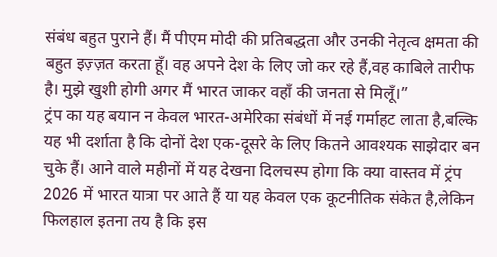संबंध बहुत पुराने हैं। मैं पीएम मोदी की प्रतिबद्धता और उनकी नेतृत्व क्षमता की बहुत इज़्ज़त करता हूँ। वह अपने देश के लिए जो कर रहे हैं,वह काबिले तारीफ है। मुझे खुशी होगी अगर मैं भारत जाकर वहाँ की जनता से मिलूँ।”
ट्रंप का यह बयान न केवल भारत-अमेरिका संबंधों में नई गर्माहट लाता है,बल्कि यह भी दर्शाता है कि दोनों देश एक-दूसरे के लिए कितने आवश्यक साझेदार बन चुके हैं। आने वाले महीनों में यह देखना दिलचस्प होगा कि क्या वास्तव में ट्रंप 2026 में भारत यात्रा पर आते हैं या यह केवल एक कूटनीतिक संकेत है,लेकिन फिलहाल इतना तय है कि इस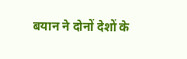बयान ने दोनों देशों के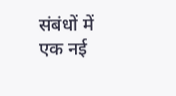संबंधों में एक नई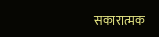सकारात्मक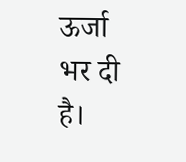ऊर्जा भर दी है।